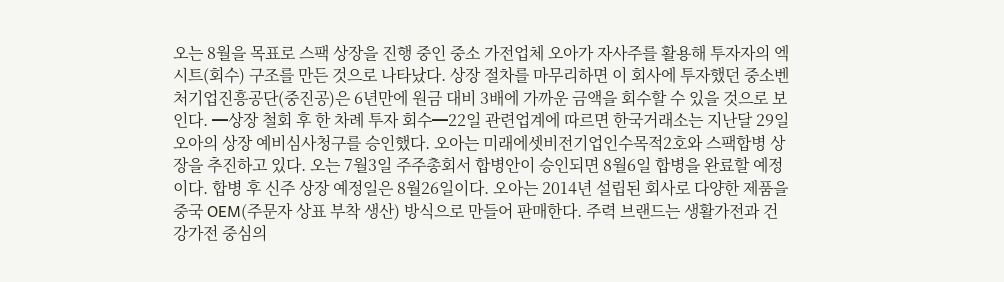오는 8월을 목표로 스팩 상장을 진행 중인 중소 가전업체 오아가 자사주를 활용해 투자자의 엑시트(회수) 구조를 만든 것으로 나타났다. 상장 절차를 마무리하면 이 회사에 투자했던 중소벤처기업진흥공단(중진공)은 6년만에 원금 대비 3배에 가까운 금액을 회수할 수 있을 것으로 보인다. ━상장 철회 후 한 차례 투자 회수━22일 관련업계에 따르면 한국거래소는 지난달 29일 오아의 상장 예비심사청구를 승인했다. 오아는 미래에셋비전기업인수목적2호와 스팩합병 상장을 추진하고 있다. 오는 7월3일 주주총회서 합병안이 승인되면 8월6일 합병을 완료할 예정이다. 합병 후 신주 상장 예정일은 8월26일이다. 오아는 2014년 설립된 회사로 다양한 제품을 중국 OEM(주문자 상표 부착 생산) 방식으로 만들어 판매한다. 주력 브랜드는 생활가전과 건강가전 중심의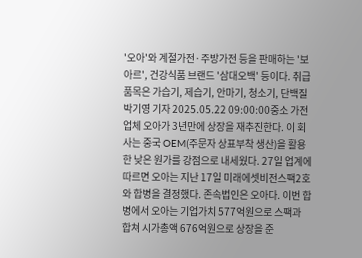'오아'와 계절가전·주방가전 등을 판매하는 '보아르', 건강식품 브랜드 '삼대오백' 등이다. 취급 품목은 가습기, 제습기, 안마기, 청소기, 단백질
박기영 기자 2025.05.22 09:00:00중소 가전업체 오아가 3년만에 상장을 재추진한다. 이 회사는 중국 OEM(주문자 상표부착 생산)을 활용한 낮은 원가를 강점으로 내세웠다. 27일 업계에 따르면 오아는 지난 17일 미래에셋비전스팩2호와 합병을 결정했다. 존속법인은 오아다. 이번 합병에서 오아는 기업가치 577억원으로 스팩과 합쳐 시가총액 676억원으로 상장을 준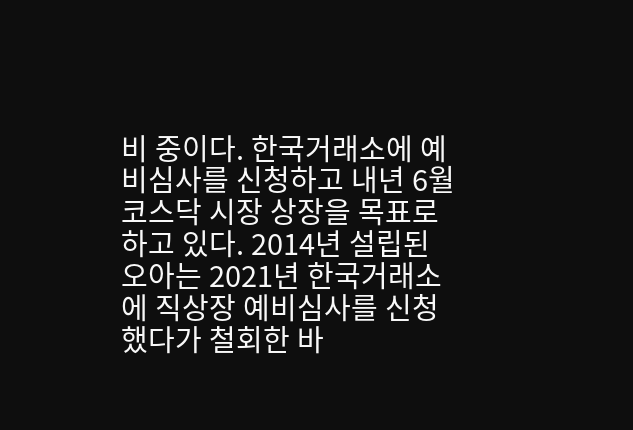비 중이다. 한국거래소에 예비심사를 신청하고 내년 6월 코스닥 시장 상장을 목표로 하고 있다. 2014년 설립된 오아는 2021년 한국거래소에 직상장 예비심사를 신청했다가 철회한 바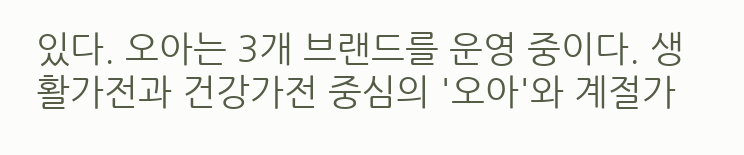있다. 오아는 3개 브랜드를 운영 중이다. 생활가전과 건강가전 중심의 '오아'와 계절가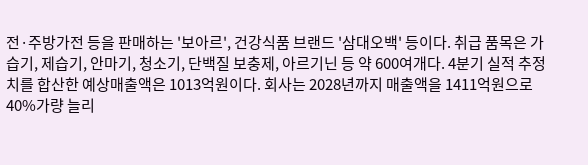전·주방가전 등을 판매하는 '보아르', 건강식품 브랜드 '삼대오백' 등이다. 취급 품목은 가습기, 제습기, 안마기, 청소기, 단백질 보충제, 아르기닌 등 약 600여개다. 4분기 실적 추정치를 합산한 예상매출액은 1013억원이다. 회사는 2028년까지 매출액을 1411억원으로 40%가량 늘리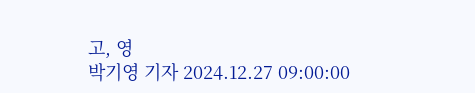고, 영
박기영 기자 2024.12.27 09:00:00